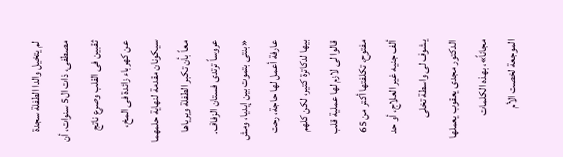لم يتخيل والدا الطفلة سجدة مصطفى، ذات ال5 سنوات، أن ثقبين فى القلب وصرع ناتج عن كهرباء زائدة فى المخ، سيكونان مقدمة لنهاية حلمهما معاً بأن تكبر الطفلة ويرياها عروساً ترتدى فستان الزفاف. «بنتى بتموت بين إيديا، ومش عارفة أعمل لها حاجة، رحت بيها لدكاترة كتير، لكن كلهم قالوا لى لازم لها عملية قلب مفتوح، تكلفتها أكتر من 65 ألف جنيه غير العلاج، أو حد يشوف لى واسطة تخلى الدكتور مجدى يعقوب يعملها مجاناً»، بهذه الكلمات الموجعة لخصت الأم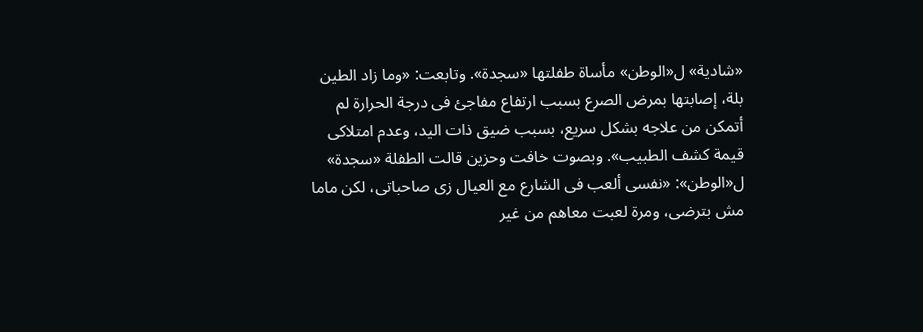«شادية» ل«الوطن» مأساة طفلتها «سجدة». وتابعت: «وما زاد الطين بلة، إصابتها بمرض الصرع بسبب ارتفاع مفاجئ فى درجة الحرارة لم أتمكن من علاجه بشكل سريع، بسبب ضيق ذات اليد، وعدم امتلاكى قيمة كشف الطبيب». وبصوت خافت وحزين قالت الطفلة «سجدة» ل«الوطن»: «نفسى ألعب فى الشارع مع العيال زى صاحباتى، لكن ماما مش بترضى، ومرة لعبت معاهم من غير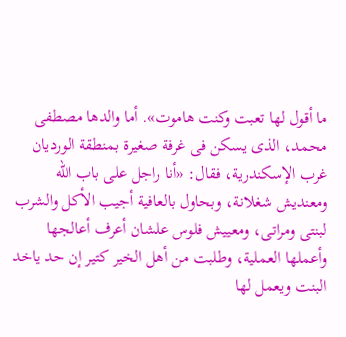ما أقول لها تعبت وكنت هاموت». أما والدها مصطفى محمد، الذى يسكن فى غرفة صغيرة بمنطقة الورديان غرب الإسكندرية، فقال: «أنا راجل على باب الله ومعنديش شغلانة، وبحاول بالعافية أجيب الأكل والشرب لبنتى ومراتى، ومعييش فلوس علشان أعرف أعالجها وأعملها العملية، وطلبت من أهل الخير كتير إن حد ياخد البنت ويعمل لها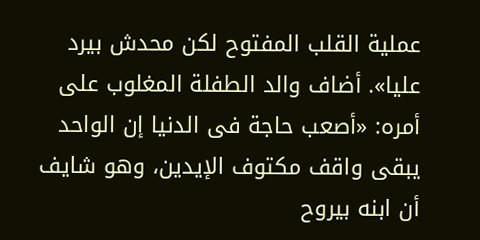عملية القلب المفتوح لكن محدش بيرد عليا». أضاف والد الطفلة المغلوب على أمره: «أصعب حاجة فى الدنيا إن الواحد يبقى واقف مكتوف الإيدين، وهو شايف أن ابنه بيروح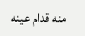منه قدام عينه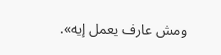ومش عارف يعمل إيه».